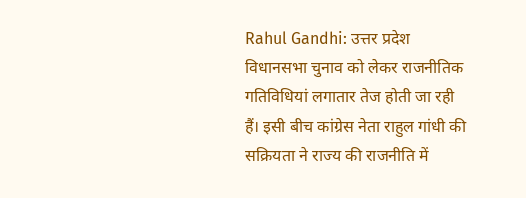Rahul Gandhi: उत्तर प्रदेश विधानसभा चुनाव को लेकर राजनीतिक गतिविधियां लगातार तेज होती जा रही हैं। इसी बीच कांग्रेस नेता राहुल गांधी की सक्रियता ने राज्य की राजनीति में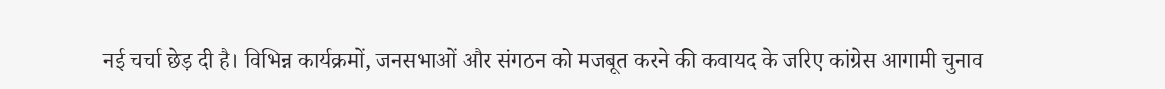नई चर्चा छेड़ दी है। विभिन्न कार्यक्रमों, जनसभाओं और संगठन को मजबूत करने की कवायद के जरिए कांग्रेस आगामी चुनाव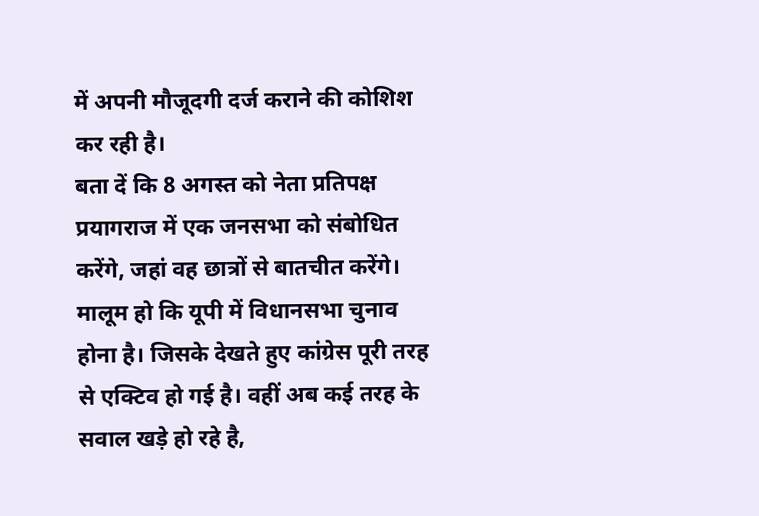में अपनी मौजूदगी दर्ज कराने की कोशिश कर रही है।
बता दें कि 8 अगस्त को नेता प्रतिपक्ष प्रयागराज में एक जनसभा को संबोधित करेंगे, जहां वह छात्रों से बातचीत करेंगे। मालूम हो कि यूपी में विधानसभा चुनाव होना है। जिसके देखते हुए कांग्रेस पूरी तरह से एक्टिव हो गई है। वहीं अब कई तरह के सवाल खड़े हो रहे है,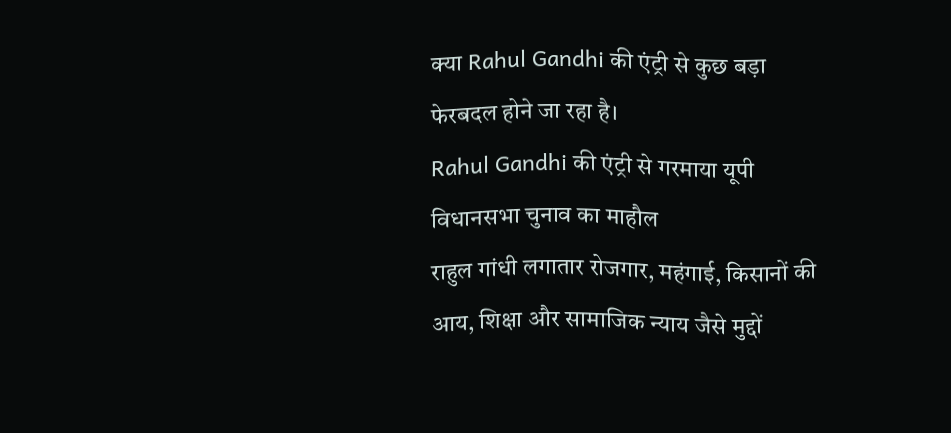क्या Rahul Gandhi की एंट्री से कुछ बड़ा फेरबदल होने जा रहा है।
Rahul Gandhi की एंट्री से गरमाया यूपी विधानसभा चुनाव का माहौल
राहुल गांधी लगातार रोजगार, महंगाई, किसानों की आय, शिक्षा और सामाजिक न्याय जैसे मुद्दों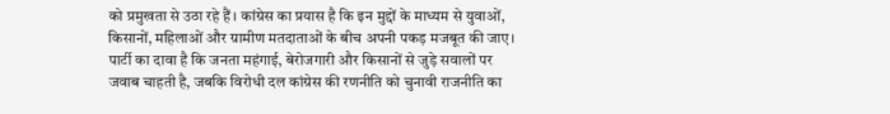को प्रमुखता से उठा रहे हैं। कांग्रेस का प्रयास है कि इन मुद्दों के माध्यम से युवाओं, किसानों, महिलाओं और ग्रामीण मतदाताओं के बीच अपनी पकड़ मजबूत की जाए।
पार्टी का दावा है कि जनता महंगाई, बेरोजगारी और किसानों से जुड़े सवालों पर जवाब चाहती है, जबकि विरोधी दल कांग्रेस की रणनीति को चुनावी राजनीति का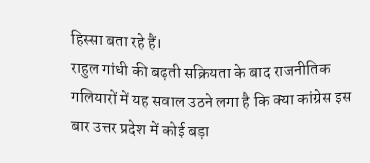हिस्सा बता रहे हैं।
राहुल गांधी की बढ़ती सक्रियता के बाद राजनीतिक गलियारों में यह सवाल उठने लगा है कि क्या कांग्रेस इस बार उत्तर प्रदेश में कोई बड़ा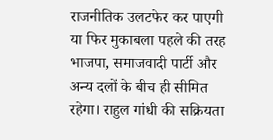राजनीतिक उलटफेर कर पाएगी या फिर मुकाबला पहले की तरह भाजपा, समाजवादी पार्टी और अन्य दलों के बीच ही सीमित रहेगा। राहुल गांधी की सक्रियता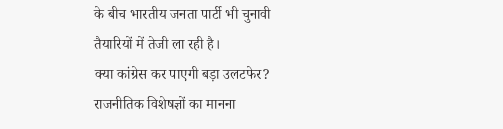के बीच भारतीय जनता पार्टी भी चुनावी तैयारियों में तेजी ला रही है।
क्या कांग्रेस कर पाएगी बड़ा उलटफेर?
राजनीतिक विशेषज्ञों का मानना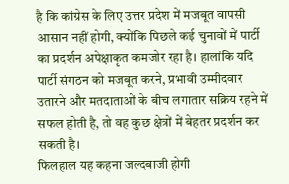है कि कांग्रेस के लिए उत्तर प्रदेश में मजबूत वापसी आसान नहीं होगी, क्योंकि पिछले कई चुनावों में पार्टी का प्रदर्शन अपेक्षाकृत कमजोर रहा है। हालांकि यदि पार्टी संगठन को मजबूत करने, प्रभावी उम्मीदवार उतारने और मतदाताओं के बीच लगातार सक्रिय रहने में सफल होती है, तो वह कुछ क्षेत्रों में बेहतर प्रदर्शन कर सकती है।
फिलहाल यह कहना जल्दबाजी होगी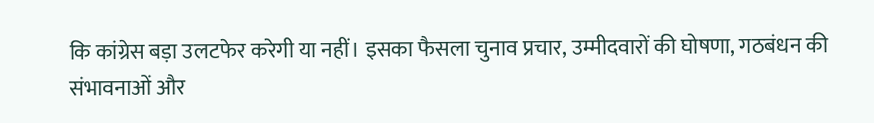कि कांग्रेस बड़ा उलटफेर करेगी या नहीं। इसका फैसला चुनाव प्रचार, उम्मीदवारों की घोषणा, गठबंधन की संभावनाओं और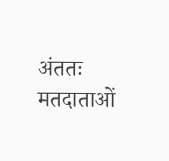अंततः मतदाताओं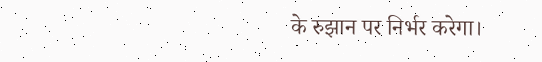के रुझान पर निर्भर करेगा।